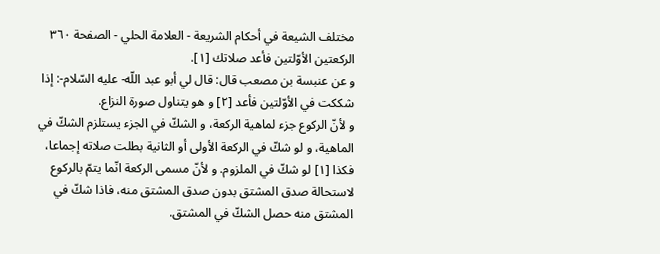مختلف الشيعة في أحكام الشريعة - العلامة الحلي - الصفحة ٣٦٠
الركعتين الأوّلتين فأعد صلاتك [١].
و عن عنبسة بن مصعب قال: قال لي أبو عبد اللّه- عليه السّلام-: إذا شككت في الأوّلتين فأعد [٢] و هو يتناول صورة النزاع.
و لأنّ الركوع جزء لماهية الركعة، و الشكّ في الجزء يستلزم الشكّ في الماهية، و لو شكّ في الركعة الأولى أو الثانية بطلت صلاته إجماعا، فكذا [١] لو شكّ في الملزوم. و لأنّ مسمى الركعة انّما يتمّ بالركوع لاستحالة صدق المشتق بدون صدق المشتق منه، فاذا شكّ في المشتق منه حصل الشكّ في المشتق.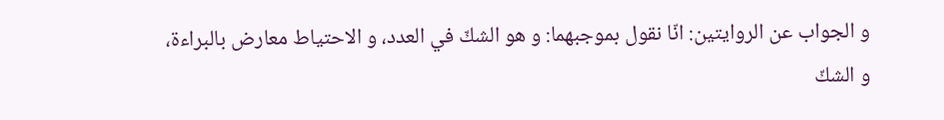و الجواب عن الروايتين: انّا نقول بموجبهما: و هو الشكّ في العدد، و الاحتياط معارض بالبراءة، و الشكّ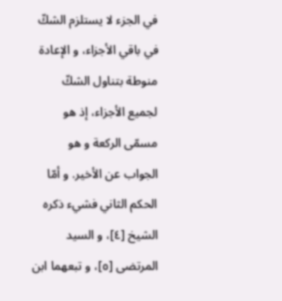في الجزء لا يستلزم الشكّ في باقي الأجزاء، و الإعادة منوطة بتناول الشكّ لجميع الأجزاء، إذ هو مسمّى الركعة و هو الجواب عن الأخير. و أمّا الحكم الثاني فشيء ذكره الشيخ [٤]، و السيد المرتضى [٥]، و تبعهما ابن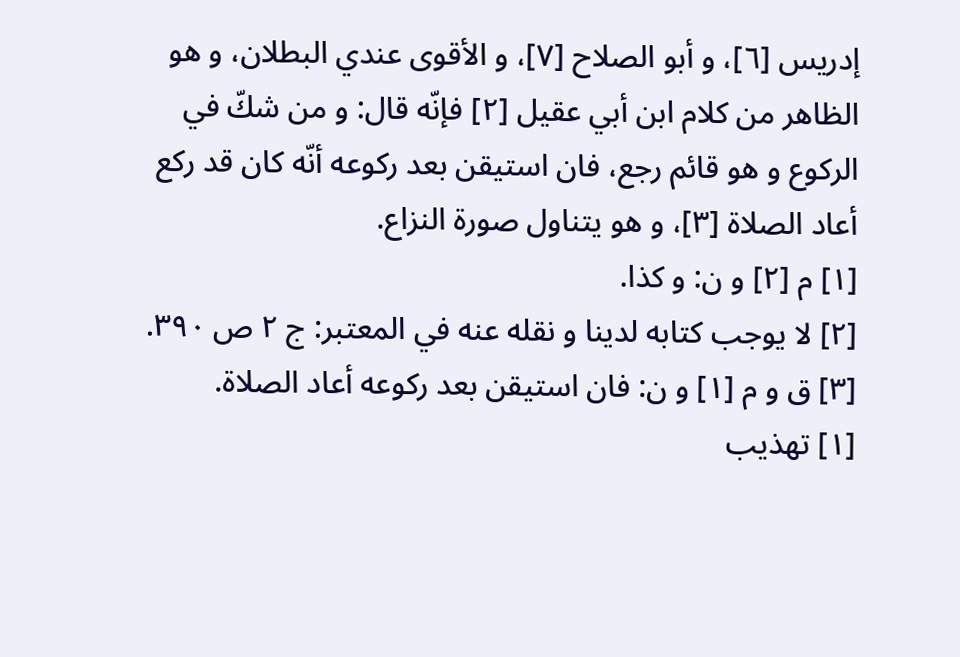إدريس [٦]، و أبو الصلاح [٧]، و الأقوى عندي البطلان، و هو الظاهر من كلام ابن أبي عقيل [٢] فإنّه قال: و من شكّ في الركوع و هو قائم رجع، فان استيقن بعد ركوعه أنّه كان قد ركع أعاد الصلاة [٣]، و هو يتناول صورة النزاع.
[١] م [٢] و ن: و كذا.
[٢] لا يوجب كتابه لدينا و نقله عنه في المعتبر: ج ٢ ص ٣٩٠.
[٣] ق و م [١] و ن: فان استيقن بعد ركوعه أعاد الصلاة.
[١] تهذيب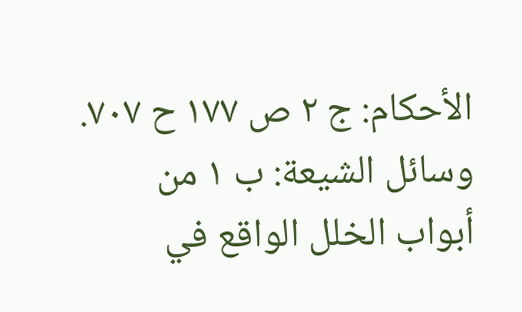الأحكام: ج ٢ ص ١٧٧ ح ٧٠٧. وسائل الشيعة: ب ١ من أبواب الخلل الواقع في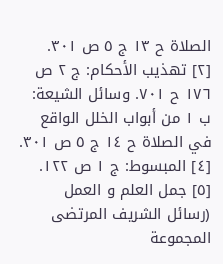الصلاة ح ١٣ ج ٥ ص ٣٠١.
[٢] تهذيب الأحكام: ج ٢ ص ١٧٦ ح ٧٠١. وسائل الشيعة: ب ١ من أبواب الخلل الواقع في الصلاة ح ١٤ ج ٥ ص ٣٠١.
[٤] المبسوط: ج ١ ص ١٢٢.
[٥] جمل العلم و العمل (رسائل الشريف المرتضى المجموعة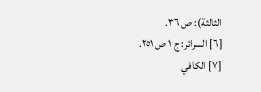الثالثة): ص ٣٦.
[٦] السرائر: ج ١ ص ٢٥١.
[٧] الكافي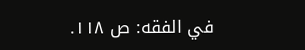في الفقه: ص ١١٨.